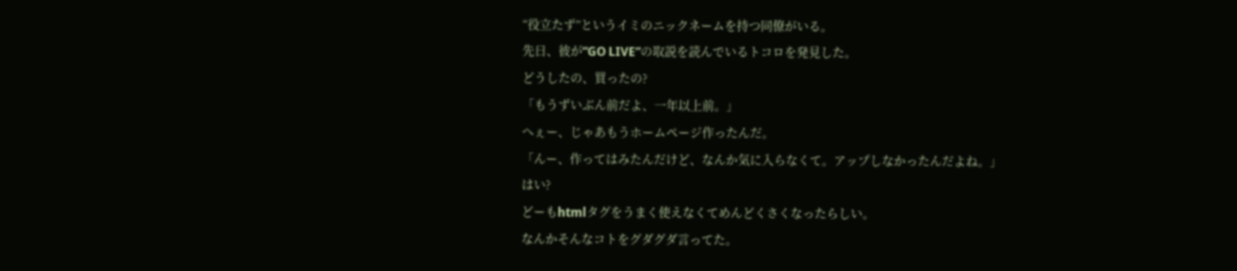“役立たず”というイミのニックネームを持つ同僚がいる。
先日、彼が“GO LIVE”の取説を読んでいるトコロを発見した。
どうしたの、買ったの?
「もうずいぶん前だよ、一年以上前。」
へぇー、じゃあもうホームページ作ったんだ。
「んー、作ってはみたんだけど、なんか気に入らなくて。アップしなかったんだよね。」
はい?
どーもhtmlタグをうまく使えなくてめんどくさくなったらしい。
なんかそんなコトをグダグダ言ってた。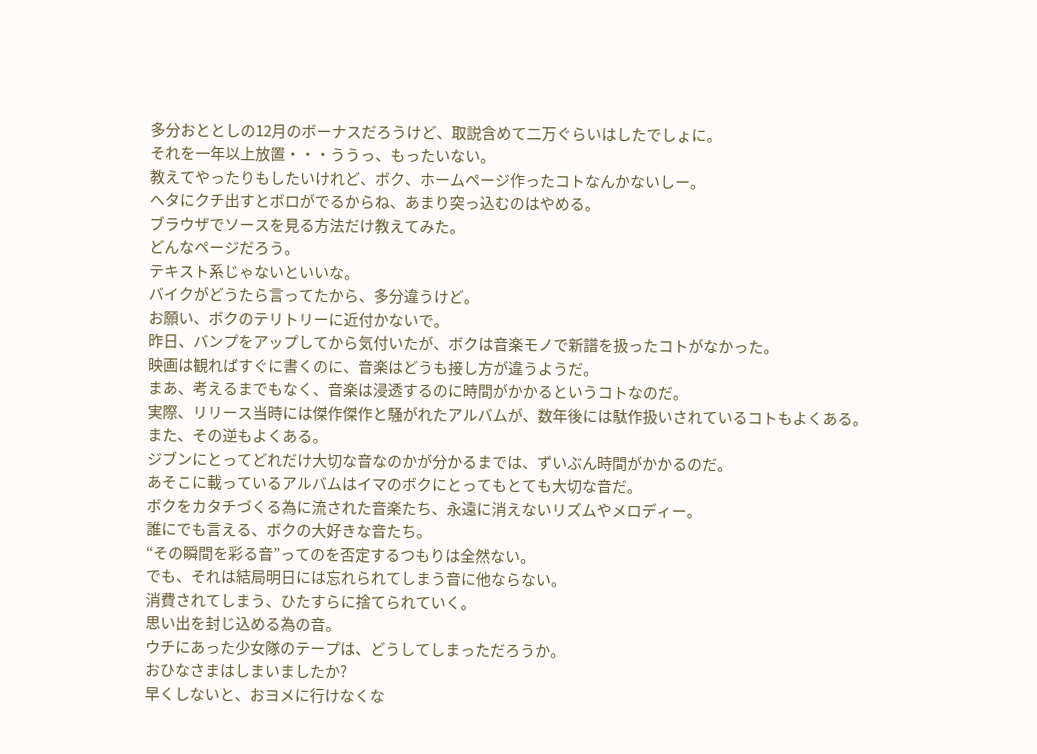多分おととしの12月のボーナスだろうけど、取説含めて二万ぐらいはしたでしょに。
それを一年以上放置・・・ううっ、もったいない。
教えてやったりもしたいけれど、ボク、ホームページ作ったコトなんかないしー。
ヘタにクチ出すとボロがでるからね、あまり突っ込むのはやめる。
ブラウザでソースを見る方法だけ教えてみた。
どんなページだろう。
テキスト系じゃないといいな。
バイクがどうたら言ってたから、多分違うけど。
お願い、ボクのテリトリーに近付かないで。
昨日、バンプをアップしてから気付いたが、ボクは音楽モノで新譜を扱ったコトがなかった。
映画は観ればすぐに書くのに、音楽はどうも接し方が違うようだ。
まあ、考えるまでもなく、音楽は浸透するのに時間がかかるというコトなのだ。
実際、リリース当時には傑作傑作と騒がれたアルバムが、数年後には駄作扱いされているコトもよくある。
また、その逆もよくある。
ジブンにとってどれだけ大切な音なのかが分かるまでは、ずいぶん時間がかかるのだ。
あそこに載っているアルバムはイマのボクにとってもとても大切な音だ。
ボクをカタチづくる為に流された音楽たち、永遠に消えないリズムやメロディー。
誰にでも言える、ボクの大好きな音たち。
“その瞬間を彩る音”ってのを否定するつもりは全然ない。
でも、それは結局明日には忘れられてしまう音に他ならない。
消費されてしまう、ひたすらに捨てられていく。
思い出を封じ込める為の音。
ウチにあった少女隊のテープは、どうしてしまっただろうか。
おひなさまはしまいましたか?
早くしないと、おヨメに行けなくな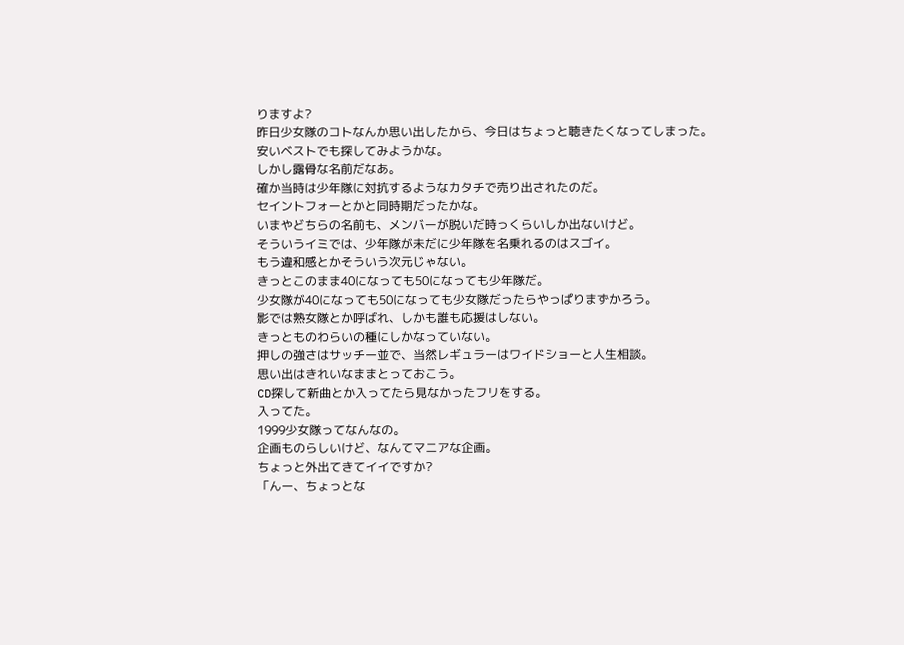りますよ?
昨日少女隊のコトなんか思い出したから、今日はちょっと聴きたくなってしまった。
安いベストでも探してみようかな。
しかし露骨な名前だなあ。
確か当時は少年隊に対抗するようなカタチで売り出されたのだ。
セイントフォーとかと同時期だったかな。
いまやどちらの名前も、メンバーが脱いだ時っくらいしか出ないけど。
そういうイミでは、少年隊が未だに少年隊を名乗れるのはスゴイ。
もう違和感とかそういう次元じゃない。
きっとこのまま40になっても50になっても少年隊だ。
少女隊が40になっても50になっても少女隊だったらやっぱりまずかろう。
影では熟女隊とか呼ばれ、しかも誰も応援はしない。
きっとものわらいの種にしかなっていない。
押しの強さはサッチー並で、当然レギュラーはワイドショーと人生相談。
思い出はきれいなままとっておこう。
CD探して新曲とか入ってたら見なかったフリをする。
入ってた。
1999少女隊ってなんなの。
企画ものらしいけど、なんてマニアな企画。
ちょっと外出てきてイイですか?
「んー、ちょっとな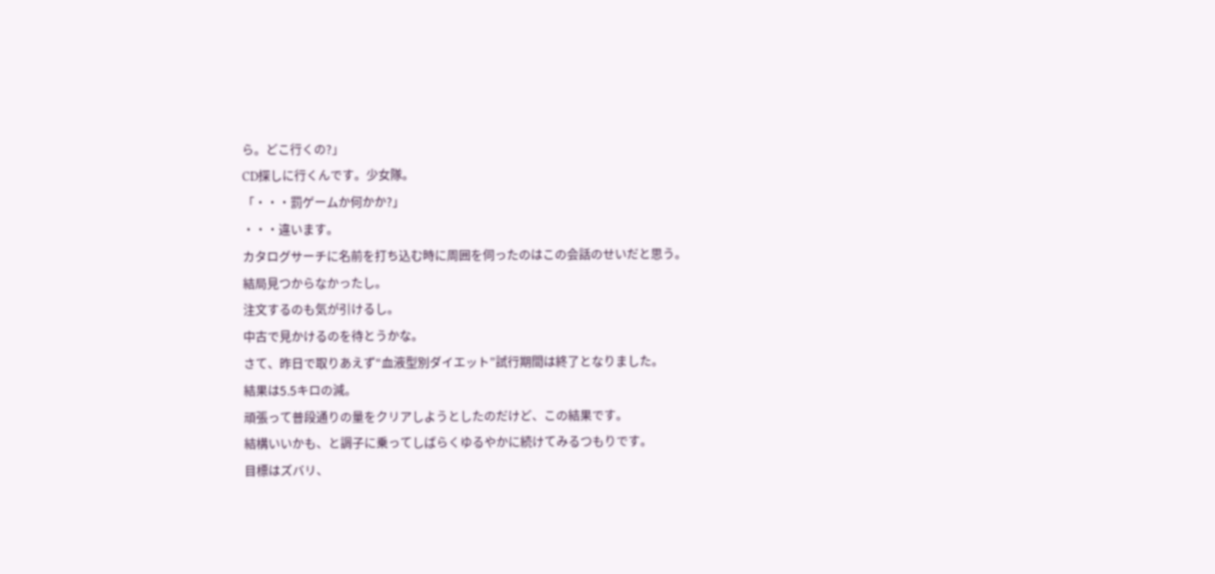ら。どこ行くの?」
CD探しに行くんです。少女隊。
「・・・罰ゲームか何かか?」
・・・違います。
カタログサーチに名前を打ち込む時に周囲を伺ったのはこの会話のせいだと思う。
結局見つからなかったし。
注文するのも気が引けるし。
中古で見かけるのを待とうかな。
さて、昨日で取りあえず“血液型別ダイエット”試行期間は終了となりました。
結果は5.5キロの減。
頑張って普段通りの量をクリアしようとしたのだけど、この結果です。
結構いいかも、と調子に乗ってしばらくゆるやかに続けてみるつもりです。
目標はズバリ、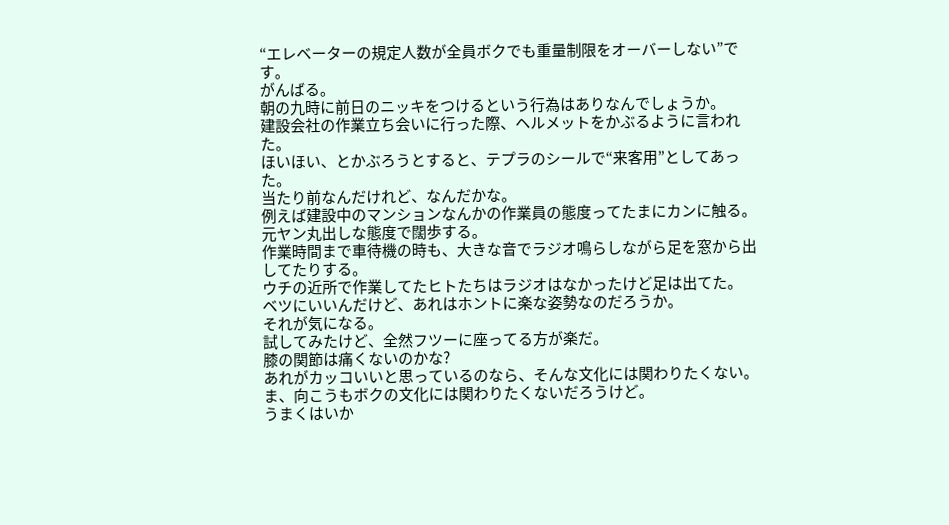“エレベーターの規定人数が全員ボクでも重量制限をオーバーしない”です。
がんばる。
朝の九時に前日のニッキをつけるという行為はありなんでしょうか。
建設会社の作業立ち会いに行った際、ヘルメットをかぶるように言われた。
ほいほい、とかぶろうとすると、テプラのシールで“来客用”としてあった。
当たり前なんだけれど、なんだかな。
例えば建設中のマンションなんかの作業員の態度ってたまにカンに触る。
元ヤン丸出しな態度で闊歩する。
作業時間まで車待機の時も、大きな音でラジオ鳴らしながら足を窓から出してたりする。
ウチの近所で作業してたヒトたちはラジオはなかったけど足は出てた。
ベツにいいんだけど、あれはホントに楽な姿勢なのだろうか。
それが気になる。
試してみたけど、全然フツーに座ってる方が楽だ。
膝の関節は痛くないのかな?
あれがカッコいいと思っているのなら、そんな文化には関わりたくない。
ま、向こうもボクの文化には関わりたくないだろうけど。
うまくはいか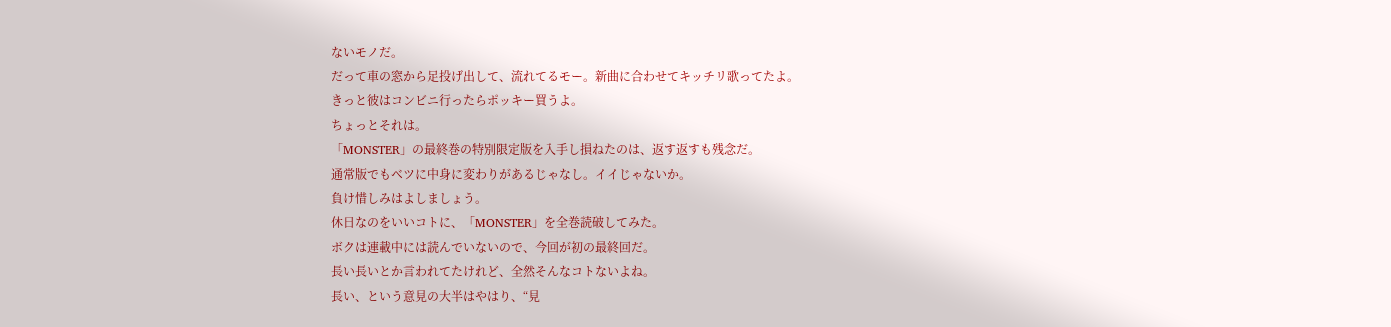ないモノだ。
だって車の窓から足投げ出して、流れてるモー。新曲に合わせてキッチリ歌ってたよ。
きっと彼はコンビニ行ったらポッキー買うよ。
ちょっとそれは。
「MONSTER」の最終巻の特別限定版を入手し損ねたのは、返す返すも残念だ。
通常版でもベツに中身に変わりがあるじゃなし。イイじゃないか。
負け惜しみはよしましょう。
休日なのをいいコトに、「MONSTER」を全巻読破してみた。
ボクは連載中には読んでいないので、今回が初の最終回だ。
長い長いとか言われてたけれど、全然そんなコトないよね。
長い、という意見の大半はやはり、“見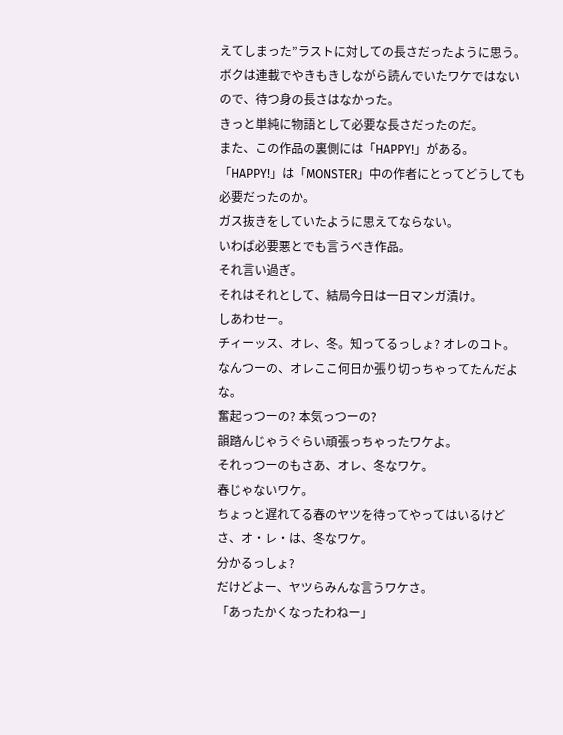えてしまった”ラストに対しての長さだったように思う。
ボクは連載でやきもきしながら読んでいたワケではないので、待つ身の長さはなかった。
きっと単純に物語として必要な長さだったのだ。
また、この作品の裏側には「HAPPY!」がある。
「HAPPY!」は「MONSTER」中の作者にとってどうしても必要だったのか。
ガス抜きをしていたように思えてならない。
いわば必要悪とでも言うべき作品。
それ言い過ぎ。
それはそれとして、結局今日は一日マンガ漬け。
しあわせー。
チィーッス、オレ、冬。知ってるっしょ? オレのコト。
なんつーの、オレここ何日か張り切っちゃってたんだよな。
奮起っつーの? 本気っつーの?
韻踏んじゃうぐらい頑張っちゃったワケよ。
それっつーのもさあ、オレ、冬なワケ。
春じゃないワケ。
ちょっと遅れてる春のヤツを待ってやってはいるけどさ、オ・レ・は、冬なワケ。
分かるっしょ?
だけどよー、ヤツらみんな言うワケさ。
「あったかくなったわねー」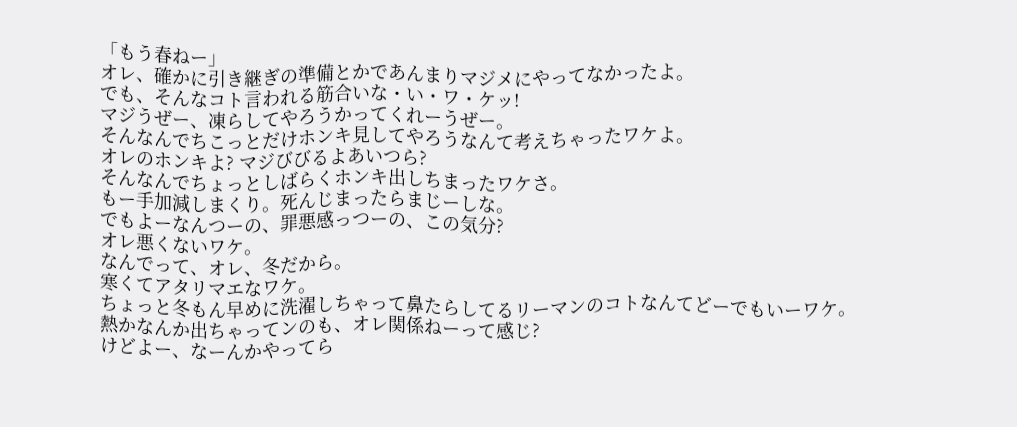「もう春ねー」
オレ、確かに引き継ぎの準備とかであんまりマジメにやってなかったよ。
でも、そんなコト言われる筋合いな・い・ワ・ケッ!
マジうぜー、凍らしてやろうかってくれーうぜー。
そんなんでちこっとだけホンキ見してやろうなんて考えちゃったワケよ。
オレのホンキよ? マジびびるよあいつら?
そんなんでちょっとしばらくホンキ出しちまったワケさ。
もー手加減しまくり。死んじまったらまじーしな。
でもよーなんつーの、罪悪感っつーの、この気分?
オレ悪くないワケ。
なんでって、オレ、冬だから。
寒くてアタリマエなワケ。
ちょっと冬もん早めに洗濯しちゃって鼻たらしてるリーマンのコトなんてどーでもいーワケ。
熱かなんか出ちゃってンのも、オレ関係ねーって感じ?
けどよー、なーんかやってら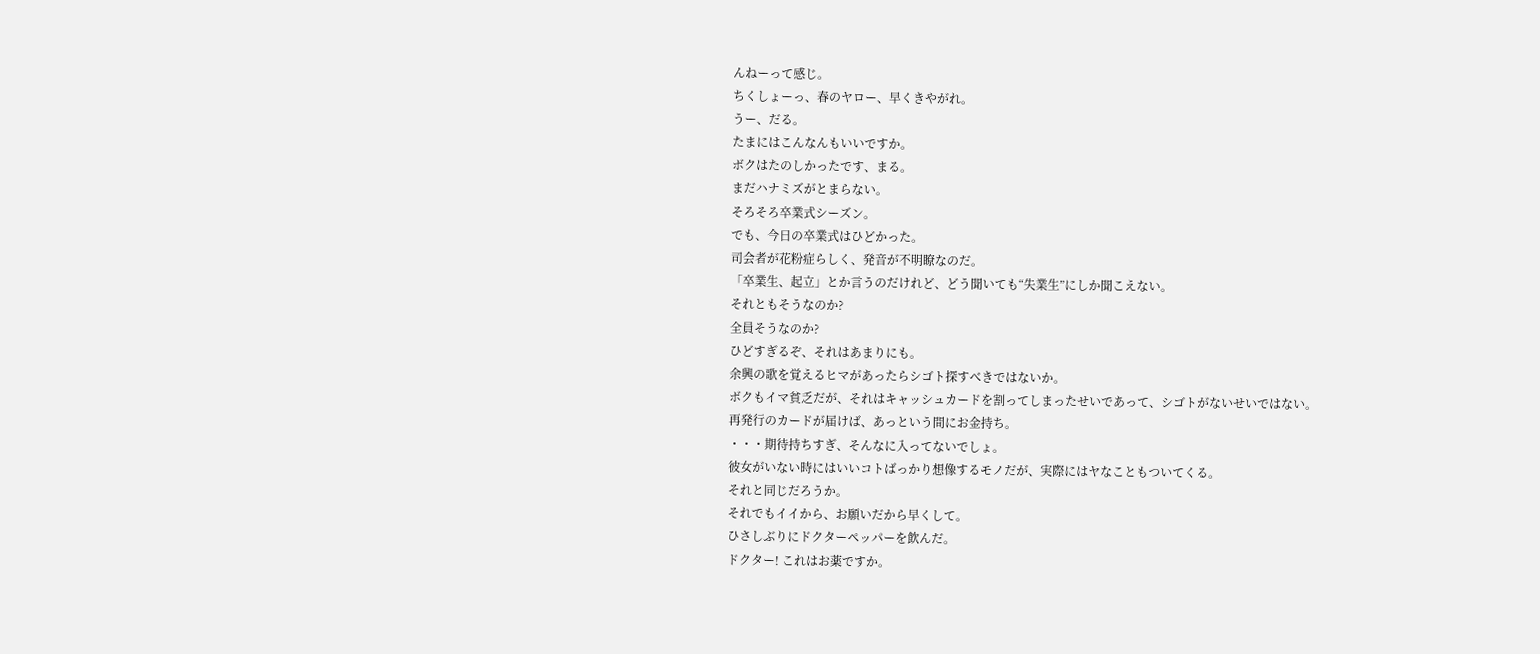んねーって感じ。
ちくしょーっ、春のヤロー、早くきやがれ。
うー、だる。
たまにはこんなんもいいですか。
ボクはたのしかったです、まる。
まだハナミズがとまらない。
そろそろ卒業式シーズン。
でも、今日の卒業式はひどかった。
司会者が花粉症らしく、発音が不明瞭なのだ。
「卒業生、起立」とか言うのだけれど、どう聞いても“失業生”にしか聞こえない。
それともそうなのか?
全員そうなのか?
ひどすぎるぞ、それはあまりにも。
余興の歌を覚えるヒマがあったらシゴト探すべきではないか。
ボクもイマ貧乏だが、それはキャッシュカードを割ってしまったせいであって、シゴトがないせいではない。
再発行のカードが届けば、あっという間にお金持ち。
・・・期待持ちすぎ、そんなに入ってないでしょ。
彼女がいない時にはいいコトばっかり想像するモノだが、実際にはヤなこともついてくる。
それと同じだろうか。
それでもイイから、お願いだから早くして。
ひさしぶりにドクターペッパーを飲んだ。
ドクター! これはお薬ですか。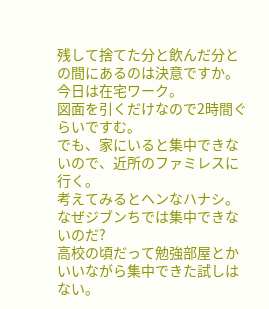残して捨てた分と飲んだ分との間にあるのは決意ですか。
今日は在宅ワーク。
図面を引くだけなので2時間ぐらいですむ。
でも、家にいると集中できないので、近所のファミレスに行く。
考えてみるとヘンなハナシ。
なぜジブンちでは集中できないのだ?
高校の頃だって勉強部屋とかいいながら集中できた試しはない。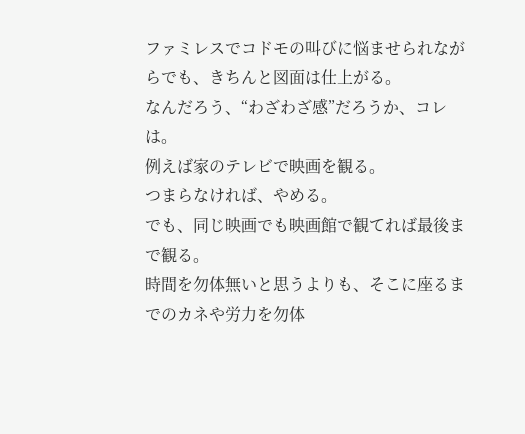ファミレスでコドモの叫びに悩ませられながらでも、きちんと図面は仕上がる。
なんだろう、“わざわざ感”だろうか、コレは。
例えば家のテレビで映画を観る。
つまらなければ、やめる。
でも、同じ映画でも映画館で観てれば最後まで観る。
時間を勿体無いと思うよりも、そこに座るまでのカネや労力を勿体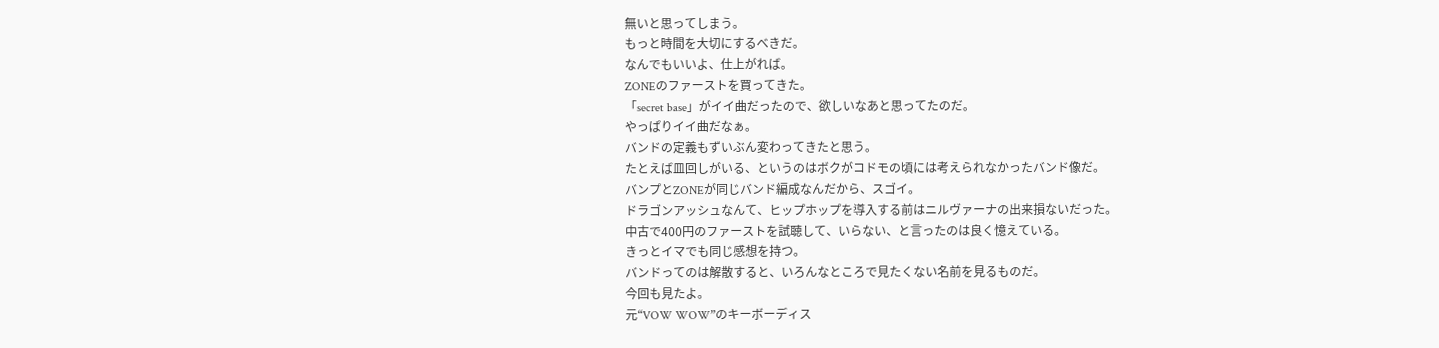無いと思ってしまう。
もっと時間を大切にするべきだ。
なんでもいいよ、仕上がれば。
ZONEのファーストを買ってきた。
「secret base」がイイ曲だったので、欲しいなあと思ってたのだ。
やっぱりイイ曲だなぁ。
バンドの定義もずいぶん変わってきたと思う。
たとえば皿回しがいる、というのはボクがコドモの頃には考えられなかったバンド像だ。
バンプとZONEが同じバンド編成なんだから、スゴイ。
ドラゴンアッシュなんて、ヒップホップを導入する前はニルヴァーナの出来損ないだった。
中古で400円のファーストを試聴して、いらない、と言ったのは良く憶えている。
きっとイマでも同じ感想を持つ。
バンドってのは解散すると、いろんなところで見たくない名前を見るものだ。
今回も見たよ。
元“VOW WOW”のキーボーディス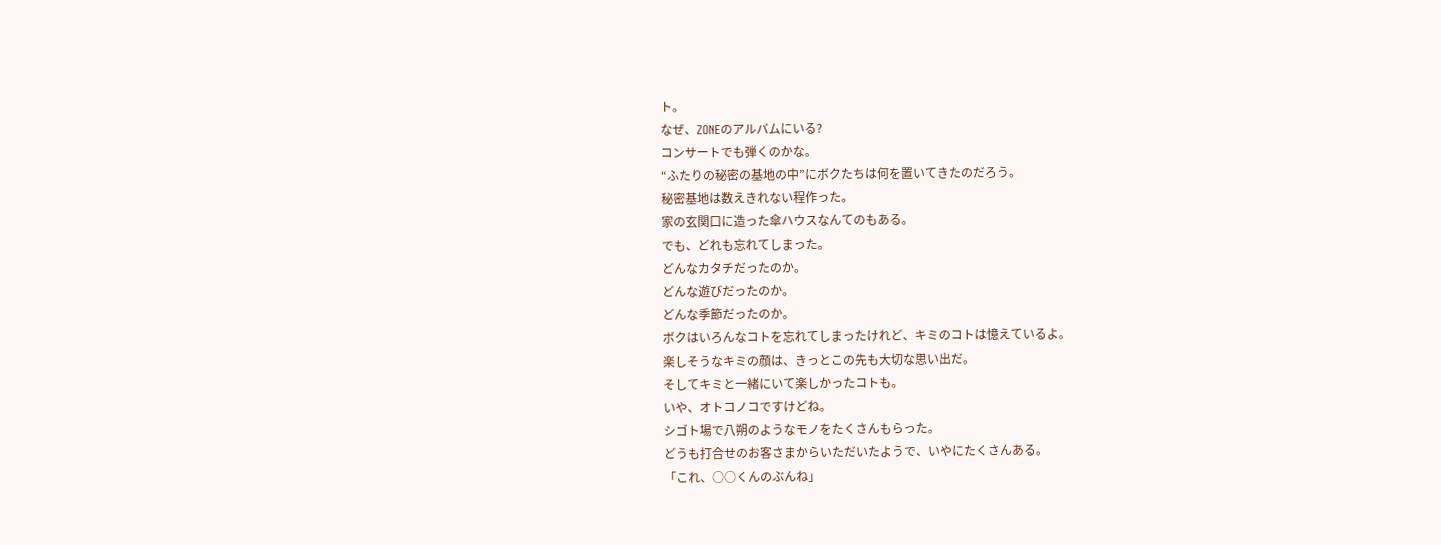ト。
なぜ、ZONEのアルバムにいる?
コンサートでも弾くのかな。
“ふたりの秘密の基地の中”にボクたちは何を置いてきたのだろう。
秘密基地は数えきれない程作った。
家の玄関口に造った傘ハウスなんてのもある。
でも、どれも忘れてしまった。
どんなカタチだったのか。
どんな遊びだったのか。
どんな季節だったのか。
ボクはいろんなコトを忘れてしまったけれど、キミのコトは憶えているよ。
楽しそうなキミの顔は、きっとこの先も大切な思い出だ。
そしてキミと一緒にいて楽しかったコトも。
いや、オトコノコですけどね。
シゴト場で八朔のようなモノをたくさんもらった。
どうも打合せのお客さまからいただいたようで、いやにたくさんある。
「これ、○○くんのぶんね」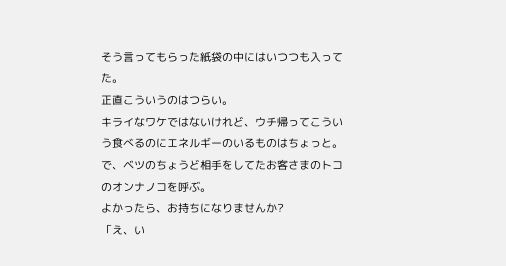そう言ってもらった紙袋の中にはいつつも入ってた。
正直こういうのはつらい。
キライなワケではないけれど、ウチ帰ってこういう食べるのにエネルギーのいるものはちょっと。
で、ベツのちょうど相手をしてたお客さまのトコのオンナノコを呼ぶ。
よかったら、お持ちになりませんか?
「え、い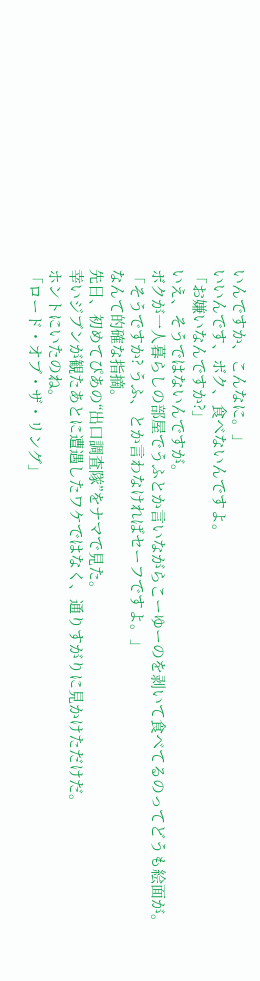いんですか、こんなに。」
いいんです、ボク、食べないんですよ。
「お嫌いなんですか?」
いえ、そうではないんですが。
ボクが一人暮らしの部屋でうふとか言いながらこーゆーのを剥いて食べてるのってどうも絵面が。
「そうですか? うふ、とか言わなければセーフですよ。」
なんて的確な指摘。
先日、初めてぴあの“出口調査隊”をナマで見た。
幸いジブンが観たあとに遭遇したワケではなく、通りすがりに見かけただけだ。
ホントにいたのね。
「ロード・オブ・ザ・リング」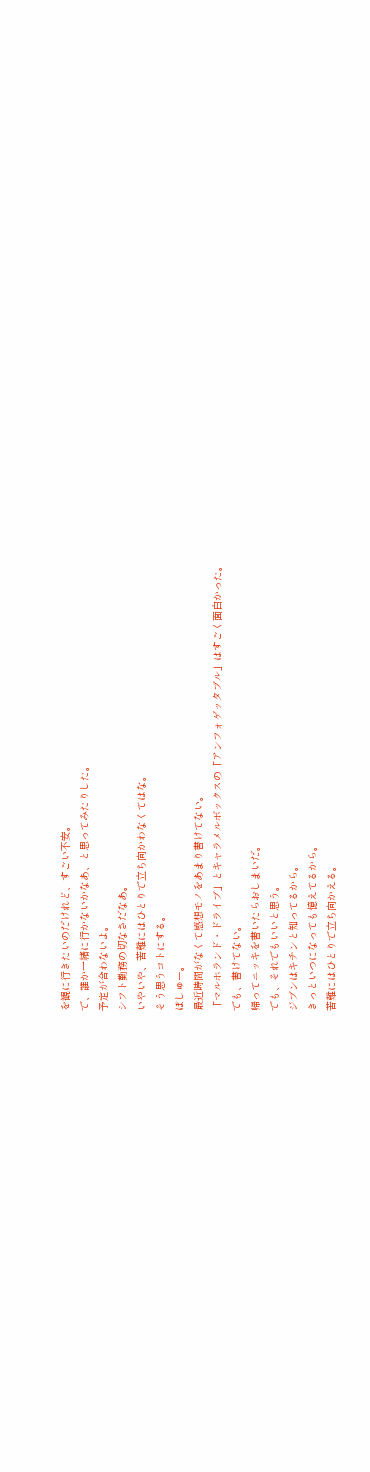を観に行きたいのだけれど、すごい不安。
で、誰か一緒に行かないかなあ、と思ってみたりした。
予定が合わないよ。
シフト勤務の切なさだなあ。
いやいや、苦難にはひとりで立ち向かわなくてはな。
そう思うコトにする。
ぼしゅー。
最近時間がなくて感想モノをあまり書けてない。
「マルホランド・ドライブ」とキャラメルボックスの「アンフォゲッタブル」はすごく面白かった。
でも、書けてない。
帰ってニッキを書いたらおしまいだ。
でも、それでもいいと思う。
ジブンはキチンと知ってるから。
きっといつになっても憶えてるから。
苦難にはひとりで立ち向かえる。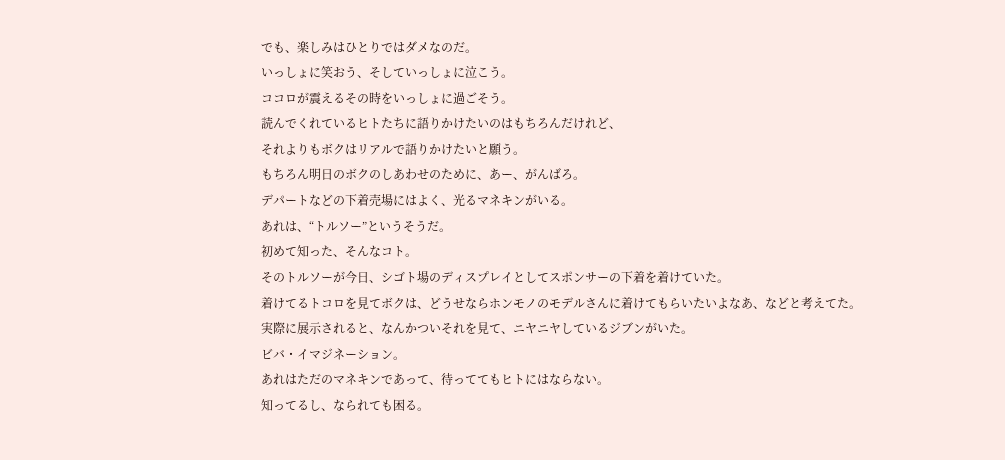でも、楽しみはひとりではダメなのだ。
いっしょに笑おう、そしていっしょに泣こう。
ココロが震えるその時をいっしょに過ごそう。
読んでくれているヒトたちに語りかけたいのはもちろんだけれど、
それよりもボクはリアルで語りかけたいと願う。
もちろん明日のボクのしあわせのために、あー、がんばろ。
デパートなどの下着売場にはよく、光るマネキンがいる。
あれは、“トルソー”というそうだ。
初めて知った、そんなコト。
そのトルソーが今日、シゴト場のディスプレイとしてスポンサーの下着を着けていた。
着けてるトコロを見てボクは、どうせならホンモノのモデルさんに着けてもらいたいよなあ、などと考えてた。
実際に展示されると、なんかついそれを見て、ニヤニヤしているジブンがいた。
ビバ・イマジネーション。
あれはただのマネキンであって、待っててもヒトにはならない。
知ってるし、なられても困る。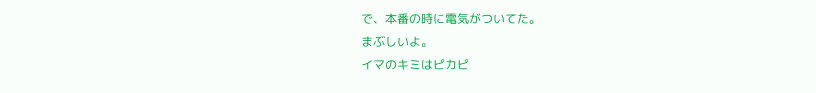で、本番の時に電気がついてた。
まぶしいよ。
イマのキミはピカピ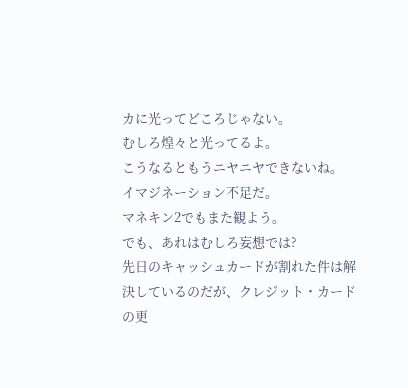カに光ってどころじゃない。
むしろ煌々と光ってるよ。
こうなるともうニヤニヤできないね。
イマジネーション不足だ。
マネキン2でもまた観よう。
でも、あれはむしろ妄想では?
先日のキャッシュカードが割れた件は解決しているのだが、クレジット・カードの更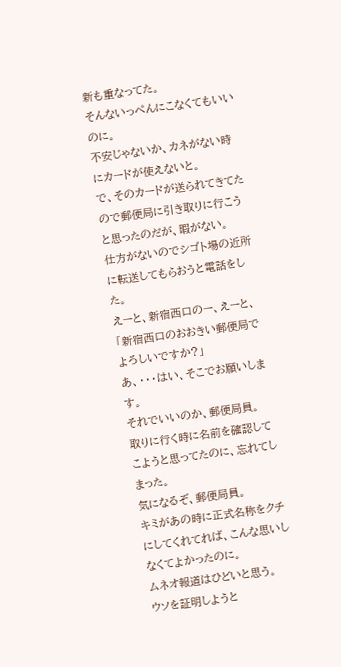新も重なってた。
そんないっぺんにこなくてもいいのに。
不安じゃないか、カネがない時にカードが使えないと。
で、そのカードが送られてきてたので郵便局に引き取りに行こうと思ったのだが、暇がない。
仕方がないのでシゴト場の近所に転送してもらおうと電話をした。
えーと、新宿西口のー、えーと、
「新宿西口のおおきい郵便局でよろしいですか?」
あ、・・・はい、そこでお願いします。
それでいいのか、郵便局員。
取りに行く時に名前を確認してこようと思ってたのに、忘れてしまった。
気になるぞ、郵便局員。
キミがあの時に正式名称をクチにしてくれてれば、こんな思いしなくてよかったのに。
ムネオ報道はひどいと思う。
ウソを証明しようと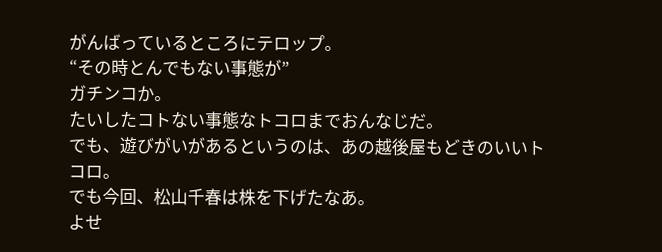がんばっているところにテロップ。
“その時とんでもない事態が”
ガチンコか。
たいしたコトない事態なトコロまでおんなじだ。
でも、遊びがいがあるというのは、あの越後屋もどきのいいトコロ。
でも今回、松山千春は株を下げたなあ。
よせ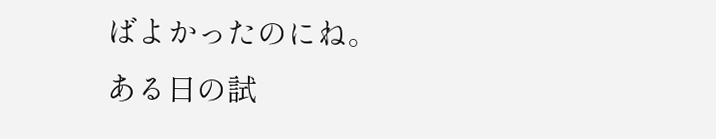ばよかったのにね。
ある日の試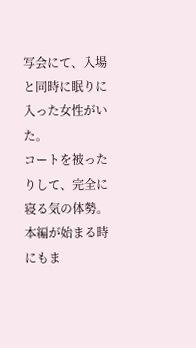写会にて、入場と同時に眠りに入った女性がいた。
コートを被ったりして、完全に寝る気の体勢。
本編が始まる時にもま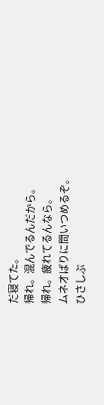だ寝てた。
帰れ。混んでるんだから。
帰れ。疲れてるんなら。
ムネオばりに問いつめるぞ。
ひさしぶ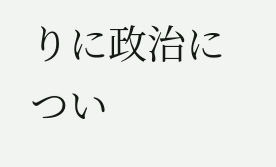りに政治につい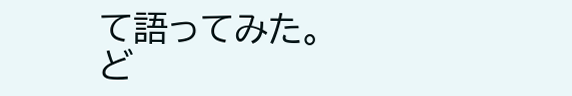て語ってみた。
ど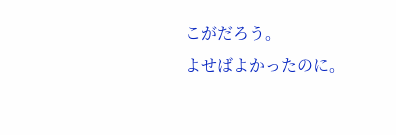こがだろう。
よせばよかったのに。